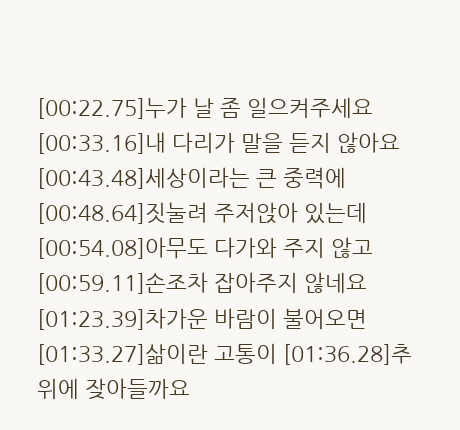[00:22.75]누가 날 좀 일으켜주세요 [00:33.16]내 다리가 말을 듣지 않아요 [00:43.48]세상이라는 큰 중력에 [00:48.64]짓눌려 주저앉아 있는데 [00:54.08]아무도 다가와 주지 않고 [00:59.11]손조차 잡아주지 않네요 [01:23.39]차가운 바람이 불어오면 [01:33.27]삶이란 고통이 [01:36.28]추위에 잦아들까요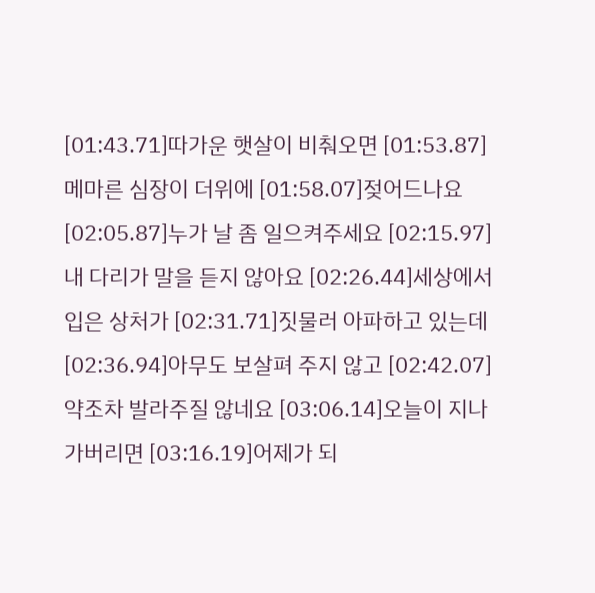[01:43.71]따가운 햇살이 비춰오면 [01:53.87]메마른 심장이 더위에 [01:58.07]젖어드나요 [02:05.87]누가 날 좀 일으켜주세요 [02:15.97]내 다리가 말을 듣지 않아요 [02:26.44]세상에서 입은 상처가 [02:31.71]짓물러 아파하고 있는데 [02:36.94]아무도 보살펴 주지 않고 [02:42.07]약조차 발라주질 않네요 [03:06.14]오늘이 지나가버리면 [03:16.19]어제가 되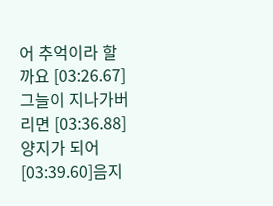어 추억이라 할까요 [03:26.67]그늘이 지나가버리면 [03:36.88]양지가 되어 [03:39.60]음지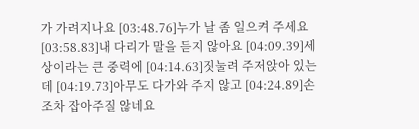가 가려지나요 [03:48.76]누가 날 좀 일으켜 주세요 [03:58.83]내 다리가 말을 듣지 않아요 [04:09.39]세상이라는 큰 중력에 [04:14.63]짓눌려 주저앉아 있는데 [04:19.73]아무도 다가와 주지 않고 [04:24.89]손조차 잡아주질 않네요